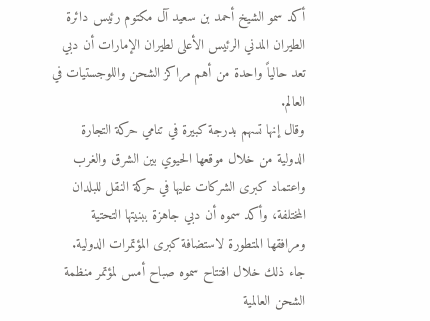أكد سمو الشيخ أحمد بن سعيد آل مكتوم رئيس دائرة الطيران المدني الرئيس الأعلى لطيران الإمارات أن دبي تعد حالياً واحدة من أهم مراكز الشحن واللوجستيات في العالم.
وقال إنها تسهم بدرجة كبيرة في تنامي حركة التجارة الدولية من خلال موقعها الحيوي بين الشرق والغرب واعتماد كبرى الشركات عليها في حركة النقل للبلدان المختلفة، وأكد سموه أن دبي جاهزة ببنيتها التحتية ومرافقها المتطورة لاستضافة كبرى المؤتمرات الدولية.
جاء ذلك خلال افتتاح سموه صباح أمس لمؤتمر منظمة الشحن العالمية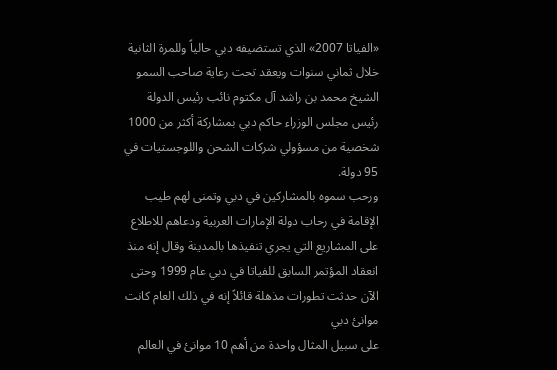«الفياتا 2007» الذي تستضيفه دبي حالياً وللمرة الثانية خلال ثماني سنوات ويعقد تحت رعاية صاحب السمو الشيخ محمد بن راشد آل مكتوم نائب رئيس الدولة رئيس مجلس الوزراء حاكم دبي بمشاركة أكثر من 1000 شخصية من مسؤولي شركات الشحن واللوجستيات في 95 دولة.
ورحب سموه بالمشاركين في دبي وتمنى لهم طيب الإقامة في رحاب دولة الإمارات العربية ودعاهم للاطلاع على المشاريع التي يجري تنفيذها بالمدينة وقال إنه منذ انعقاد المؤتمر السابق للفياتا في دبي عام 1999 وحتى الآن حدثت تطورات مذهلة قائلاً إنه في ذلك العام كانت موانئ دبي
على سبيل المثال واحدة من أهم 10 موانئ في العالم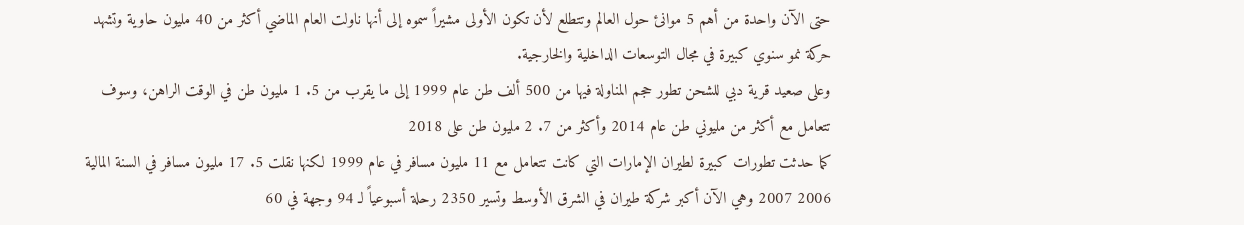حتى الآن واحدة من أهم 5 موانئ حول العالم وتتطلع لأن تكون الأولى مشيراً سموه إلى أنها ناولت العام الماضي أكثر من 40 مليون حاوية وتشهد حركة نمو سنوي كبيرة في مجال التوسعات الداخلية والخارجية.
وعلى صعيد قرية دبي للشحن تطور حجم المناولة فيها من 500 ألف طن عام 1999 إلى ما يقرب من 5. 1 مليون طن في الوقت الراهن، وسوف تتعامل مع أكثر من مليوني طن عام 2014 وأكثر من 7. 2 مليون طن على 2018
كما حدثت تطورات كبيرة لطيران الإمارات التي كانت تتعامل مع 11 مليون مسافر في عام 1999 لكنها نقلت 5. 17 مليون مسافر في السنة المالية 2006 2007 وهي الآن أكبر شركة طيران في الشرق الأوسط وتسير 2350 رحلة أسبوعياً لـ 94 وجهة في 60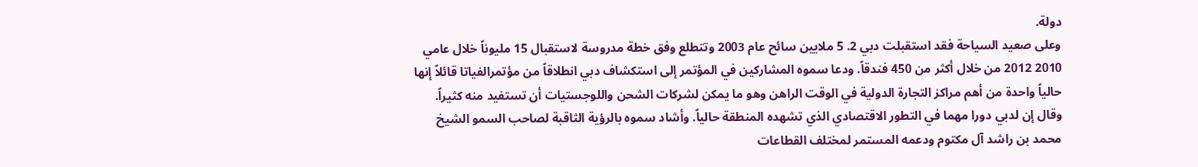دولة.
وعلى صعيد السياحة فقد استقبلت دبي 2. 5 ملايين سائح عام 2003 وتتطلع وفق خطة مدروسة لاستقبال 15 مليوناً خلال عامي 2010 2012 من خلال أكثر من 450 فندقاً. ودعا سموه المشاركين في المؤتمر إلى استكشاف دبي انطلاقاً من مؤتمرالفياتا قائلاً إنها حالياً واحدة من أهم مراكز التجارة الدولية في الوقت الراهن وهو ما يمكن لشركات الشحن واللوجستيات أن تستفيد منه كثيراً.
وقال إن لدبي دورا مهما في التطور الاقتصادي الذي تشهده المنطقة حالياً. وأشاد سموه بالرؤية الثاقبة لصاحب السمو الشيخ محمد بن راشد آل مكتوم ودعمه المستمر لمختلف القطاعات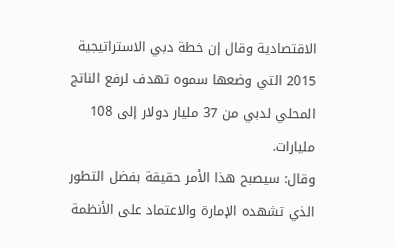الاقتصادية وقال إن خطة دبي الاستراتيجية 2015 التي وضعها سموه تهدف لرفع الناتج المحلي لدبي من 37 مليار دولار إلى 108 مليارات.
وقال: سيصبح هذا الأمر حقيقة بفضل التطور الذي تشهده الإمارة والاعتماد على الأنظمة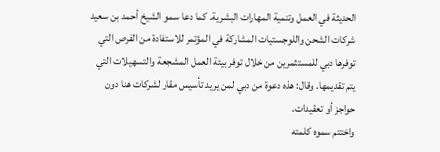الحديثة في العمل وتنمية المهارات البشرية. كما دعا سمو الشيخ أحمد بن سعيد شركات الشحن واللوجستيات المشاركة في المؤتمر للاستفادة من الفرص التي توفرها دبي للمستثمرين من خلال توفر بيئة العمل المشجعة والتسهيلات التي يتم تقديمها. وقال: هذه دعوة من دبي لمن يريد تأسيس مقار لشركات هنا دون حواجز أو تعقيدات.
واختتم سموه كلمته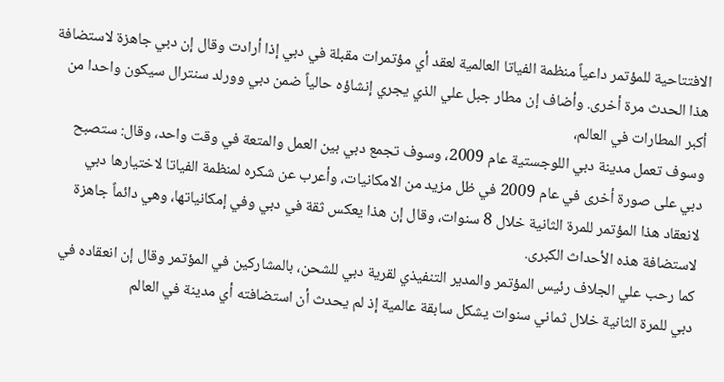الافتتاحية للمؤتمر داعياً منظمة الفياتا العالمية لعقد أي مؤتمرات مقبلة في دبي إذا أرادت وقال إن دبي جاهزة لاستضافة هذا الحدث مرة أخرى. وأضاف إن مطار جبل علي الذي يجري إنشاؤه حالياً ضمن دبي وورلد سنترال سيكون واحدا من أكبر المطارات في العالم،
وسوف تعمل مدينة دبي اللوجستية عام 2009، وسوف تجمع دبي بين العمل والمتعة في وقت واحد، وقال: ستصبح دبي على صورة أخرى في عام 2009 في ظل مزيد من الامكانيات، وأعرب عن شكره لمنظمة الفياتا لاختيارها دبي لانعقاد هذا المؤتمر للمرة الثانية خلال 8 سنوات، وقال إن هذا يعكس ثقة في دبي وفي إمكانياتها، وهي دائماً جاهزة لاستضافة هذه الأحداث الكبرى.
كما رحب علي الجلاف رئيس المؤتمر والمدير التنفيذي لقرية دبي للشحن، بالمشاركين في المؤتمر وقال إن انعقاده في دبي للمرة الثانية خلال ثماني سنوات يشكل سابقة عالمية إذ لم يحدث أن استضافته أي مدينة في العالم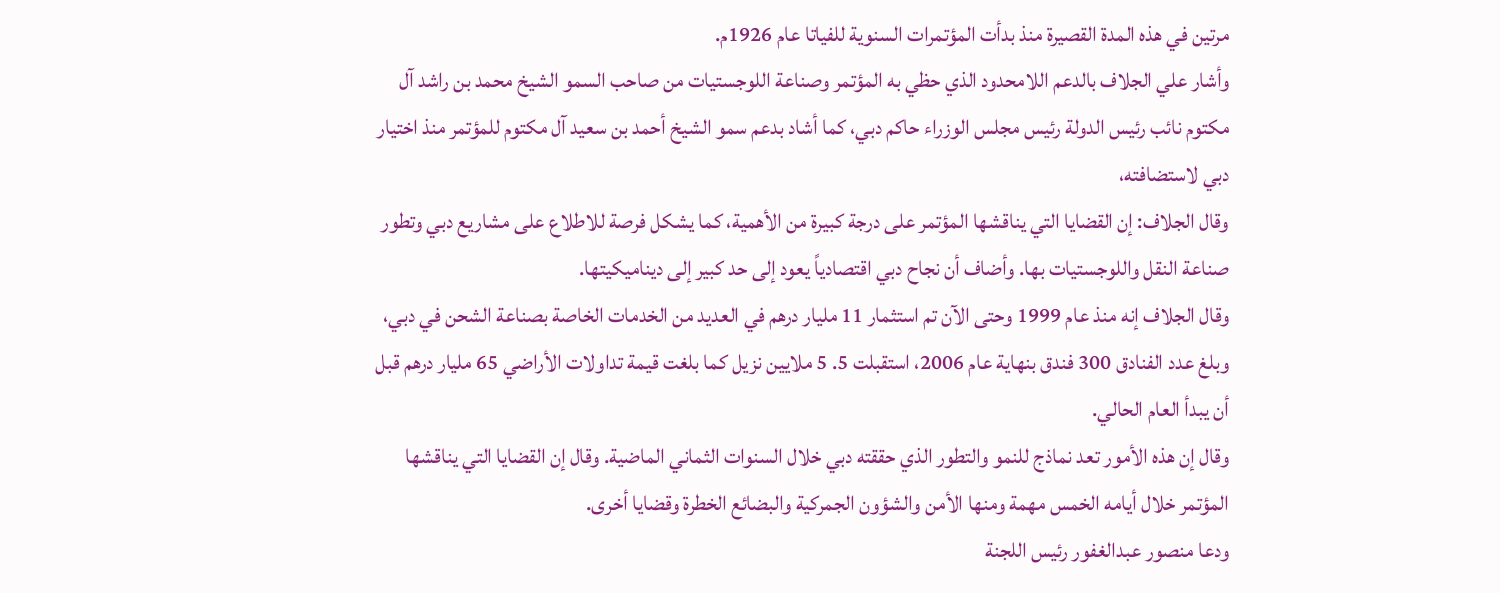مرتين في هذه المدة القصيرة منذ بدأت المؤتمرات السنوية للفياتا عام 1926م.
وأشار علي الجلاف بالدعم اللامحدود الذي حظي به المؤتمر وصناعة اللوجستيات من صاحب السمو الشيخ محمد بن راشد آل مكتوم نائب رئيس الدولة رئيس مجلس الوزراء حاكم دبي، كما أشاد بدعم سمو الشيخ أحمد بن سعيد آل مكتوم للمؤتمر منذ اختيار دبي لاستضافته،
وقال الجلاف: إن القضايا التي يناقشها المؤتمر على درجة كبيرة من الأهمية، كما يشكل فرصة للاطلاع على مشاريع دبي وتطور صناعة النقل واللوجستيات بها. وأضاف أن نجاح دبي اقتصادياً يعود إلى حد كبير إلى ديناميكيتها.
وقال الجلاف إنه منذ عام 1999 وحتى الآن تم استثمار 11 مليار درهم في العديد من الخدمات الخاصة بصناعة الشحن في دبي، وبلغ عدد الفنادق 300 فندق بنهاية عام 2006، استقبلت 5. 5 ملايين نزيل كما بلغت قيمة تداولات الأراضي 65 مليار درهم قبل أن يبدأ العام الحالي.
وقال إن هذه الأمور تعد نماذج للنمو والتطور الذي حققته دبي خلال السنوات الثماني الماضية. وقال إن القضايا التي يناقشها المؤتمر خلال أيامه الخمس مهمة ومنها الأمن والشؤون الجمركية والبضائع الخطرة وقضايا أخرى.
ودعا منصور عبدالغفور رئيس اللجنة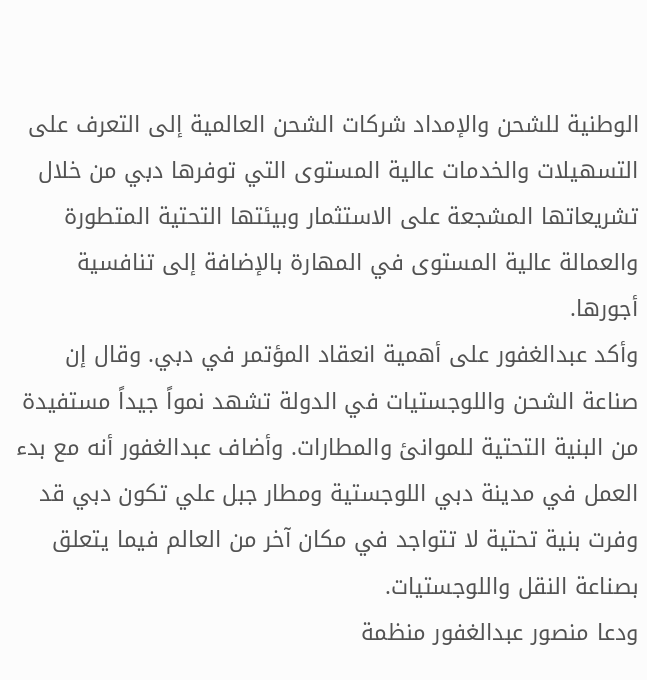الوطنية للشحن والإمداد شركات الشحن العالمية إلى التعرف على التسهيلات والخدمات عالية المستوى التي توفرها دبي من خلال تشريعاتها المشجعة على الاستثمار وبيئتها التحتية المتطورة والعمالة عالية المستوى في المهارة بالإضافة إلى تنافسية أجورها.
وأكد عبدالغفور على أهمية انعقاد المؤتمر في دبي. وقال إن صناعة الشحن واللوجستيات في الدولة تشهد نمواً جيداً مستفيدة من البنية التحتية للموانئ والمطارات. وأضاف عبدالغفور أنه مع بدء العمل في مدينة دبي اللوجستية ومطار جبل علي تكون دبي قد وفرت بنية تحتية لا تتواجد في مكان آخر من العالم فيما يتعلق بصناعة النقل واللوجستيات.
ودعا منصور عبدالغفور منظمة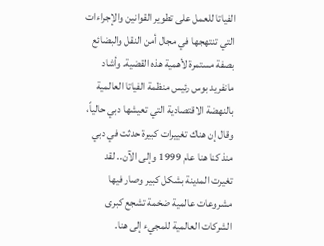الفياتا للعمل على تطوير القوانين والإجراءات التي تنتهجها في مجال أمن النقل والبضائع بصفة مستمرة لأهمية هذه القضية. وأشاد مانفريد بوس رئيس منظمة الفياتا العالمية بالنهضة الاقتصادية التي تعيشها دبي حالياً، وقال إن هناك تغييرات كبيرة حدثت في دبي منذ كنا هنا عام 1999 وإلى الآن.. لقد تغيرت المدينة بشكل كبير وصار فيها مشروعات عالمية ضخمة تشجع كبرى الشركات العالمية للمجيء إلى هنا.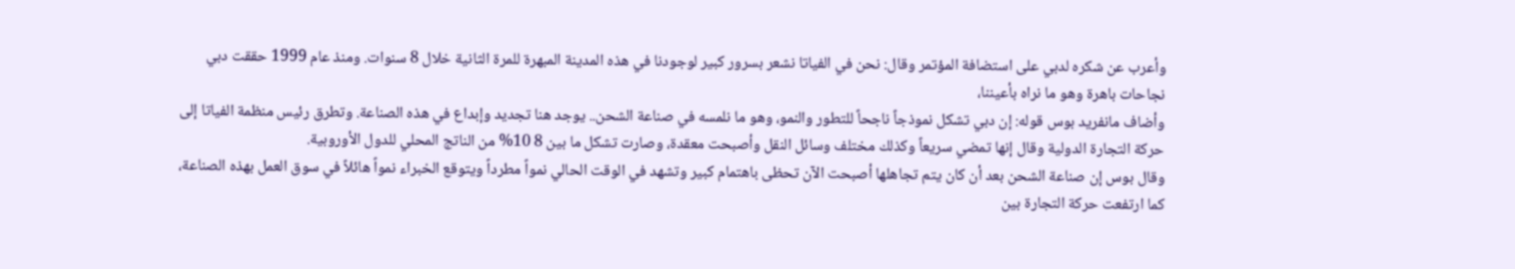وأعرب عن شكره لدبي على استضافة المؤتمر وقال: نحن في الفياتا نشعر بسرور كبير لوجودنا في هذه المدينة المبهرة للمرة الثانية خلال 8 سنوات. ومنذ عام 1999 حققت دبي نجاحات باهرة وهو ما نراه بأعيننا،
وأضاف مانفريد بوس قوله: إن دبي تشكل نموذجاً ناجحاً للتطور والنمو، وهو ما نلمسه في صناعة الشحن.. يوجد هنا تجديد وإبداع في هذه الصناعة. وتطرق رئيس منظمة الفياتا إلى حركة التجارة الدولية وقال إنها تمضي سريعاً وكذلك مختلف وسائل النقل وأصبحت معقدة، وصارت تشكل ما بين 8 10% من الناتج المحلي للدول الأوروبية.
وقال بوس إن صناعة الشحن بعد أن كان يتم تجاهلها أصبحت الآن تحظى باهتمام كبير وتشهد في الوقت الحالي نمواً مطرداً ويتوقع الخبراء نمواً هائلاً في سوق العمل بهذه الصناعة، كما ارتفعت حركة التجارة بين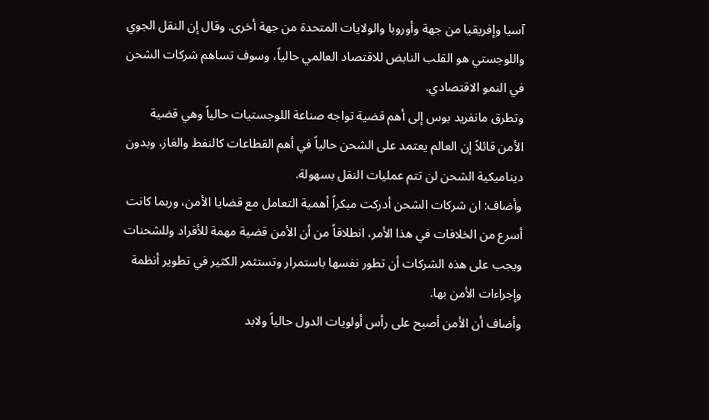آسيا وإفريقيا من جهة وأوروبا والولايات المتحدة من جهة أخرى. وقال إن النقل الجوي واللوجستي هو القلب النابض للاقتصاد العالمي حالياً، وسوف تساهم شركات الشحن في النمو الاقتصادي.
وتطرق مانفريد بوس إلى أهم قضية تواجه صناعة اللوجستيات حالياً وهي قضية الأمن قائلاً إن العالم يعتمد على الشحن حالياً في أهم القطاعات كالنفط والغاز، وبدون ديناميكية الشحن لن تتم عمليات النقل بسهولة.
وأضاف: ان شركات الشحن أدركت مبكراً أهمية التعامل مع قضايا الأمن، وربما كانت أسرع من الخلافات في هذا الأمر، انطلاقاً من أن الأمن قضية مهمة للأفراد وللشحنات ويجب على هذه الشركات أن تطور نفسها باستمرار وتستثمر الكثير في تطوير أنظمة وإجراءات الأمن بها.
وأضاف أن الأمن أصبح على رأس أولويات الدول حالياً ولابد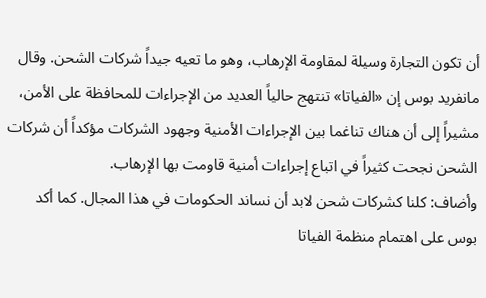أن تكون التجارة وسيلة لمقاومة الإرهاب، وهو ما تعيه جيداً شركات الشحن. وقال مانفريد بوس إن «الفياتا» تنتهج حالياً العديد من الإجراءات للمحافظة على الأمن، مشيراً إلى أن هناك تناغما بين الإجراءات الأمنية وجهود الشركات مؤكداً أن شركات الشحن نجحت كثيراً في اتباع إجراءات أمنية قاومت بها الإرهاب.
وأضاف: كلنا كشركات شحن لابد أن نساند الحكومات في هذا المجال. كما أكد بوس على اهتمام منظمة الفياتا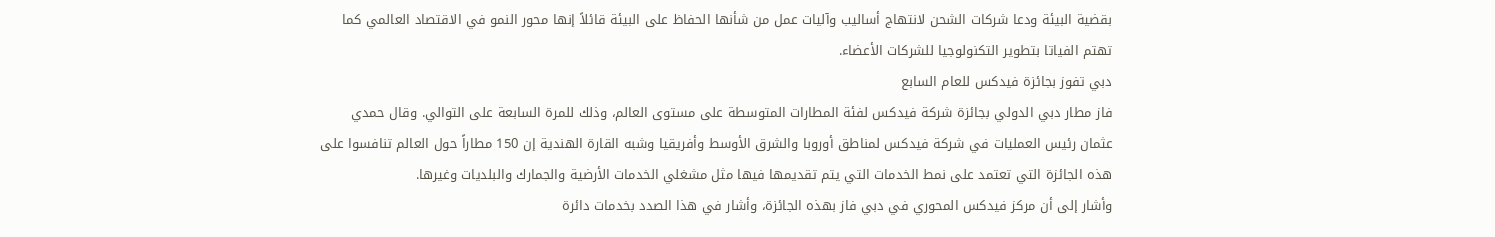بقضية البيئة ودعا شركات الشحن لانتهاج أساليب وآليات عمل من شأنها الحفاظ على البيئة قائلاً إنها محور النمو في الاقتصاد العالمي كما تهتم الفياتا بتطوير التكنولوجيا للشركات الأعضاء.
دبي تفوز بجائزة فيدكس للعام السابع
فاز مطار دبي الدولي بجائزة شركة فيدكس لفئة المطارات المتوسطة على مستوى العالم، وذلك للمرة السابعة على التوالي. وقال حمدي عثمان رئيس العمليات في شركة فيدكس لمناطق أوروبا والشرق الأوسط وأفريقيا وشبه القارة الهندية إن 150 مطاراً حول العالم تنافسوا على هذه الجائزة التي تعتمد على نمط الخدمات التي يتم تقديمها فيها مثل مشغلي الخدمات الأرضية والجمارك والبلديات وغيرها.
وأشار إلى أن مركز فيدكس المحوري في دبي فاز بهذه الجائزة، وأشار في هذا الصدد بخدمات دائرة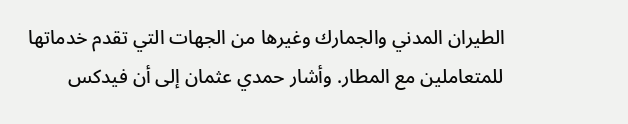الطيران المدني والجمارك وغيرها من الجهات التي تقدم خدماتها للمتعاملين مع المطار. وأشار حمدي عثمان إلى أن فيدكس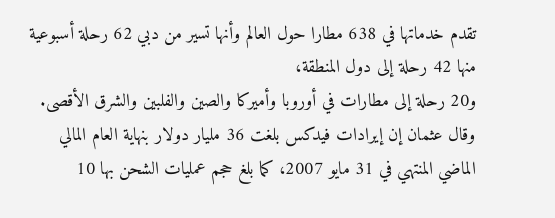تقدم خدماتها في 638 مطارا حول العالم وأنها تسير من دبي 62 رحلة أسبوعية منها 42 رحلة إلى دول المنطقة،
و20 رحلة إلى مطارات في أوروبا وأميركا والصين والفلبين والشرق الأقصى. وقال عثمان إن إيرادات فيدكس بلغت 36 مليار دولار بنهاية العام المالي الماضي المنتهي في 31 مايو 2007، كما بلغ حجم عمليات الشحن بها 10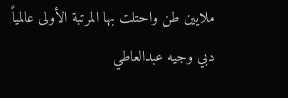ملايين طن واحتلت بها المرتبة الأولى عالمياً
دبي وجيه عبدالعاطي